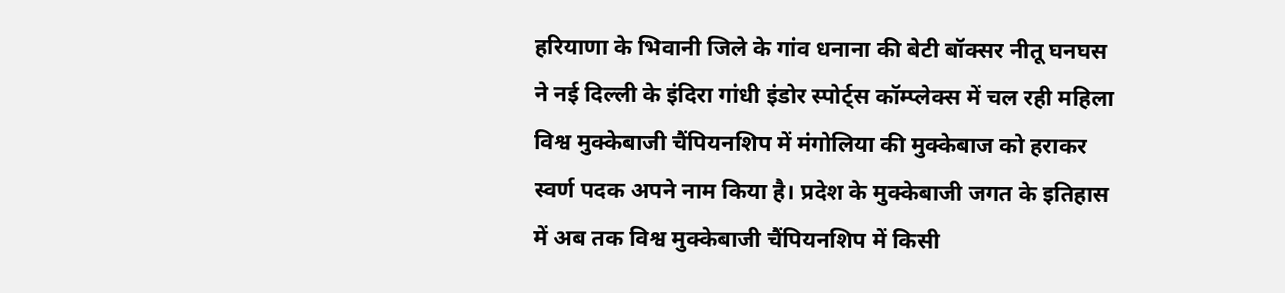हरियाणा के भिवानी जिले के गांव धनाना की बेटी बॉक्सर नीतू घनघस ने नई दिल्ली के इंदिरा गांधी इंडोर स्पोर्ट्स कॉम्प्लेक्स में चल रही महिला विश्व मुक्केबाजी चैंपियनशिप में मंगोलिया की मुक्केबाज को हराकर स्वर्ण पदक अपने नाम किया है। प्रदेश के मुक्केबाजी जगत के इतिहास में अब तक विश्व मुक्केबाजी चैंपियनशिप में किसी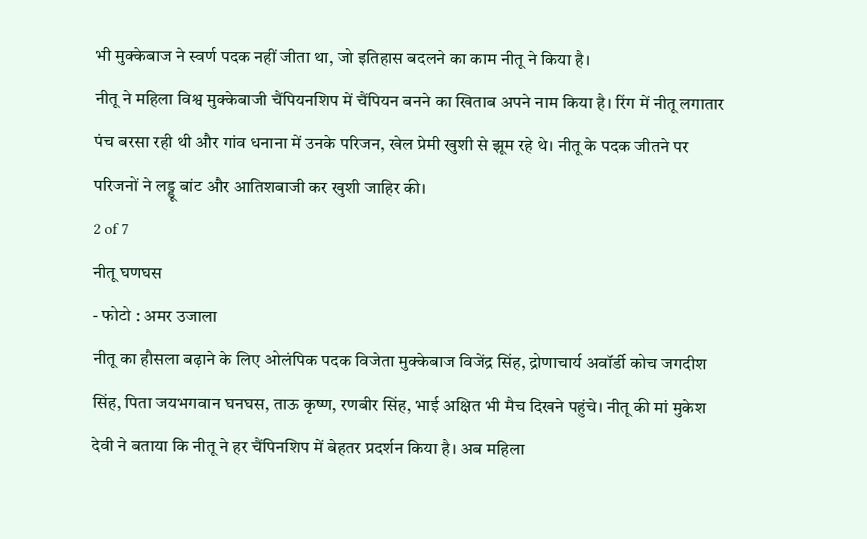भी मुक्केबाज ने स्वर्ण पदक नहीं जीता था, जो इतिहास बदलने का काम नीतू ने किया है।
नीतू ने महिला विश्व मुक्केबाजी चैंपियनशिप में चैंपियन बनने का खिताब अपने नाम किया है। रिंग में नीतू लगातार पंच बरसा रही थी और गांव धनाना में उनके परिजन, खेल प्रेमी खुशी से झूम रहे थे। नीतू के पदक जीतने पर परिजनों ने लड्डू बांट और आतिशबाजी कर खुशी जाहिर की।
2 of 7
नीतू घणघस
- फोटो : अमर उजाला
नीतू का हौसला बढ़ाने के लिए ओलंपिक पदक विजेता मुक्केबाज विजेंद्र सिंह, द्रोणाचार्य अवॉर्डी कोच जगदीश सिंह, पिता जयभगवान घनघस, ताऊ कृष्ण, रणबीर सिंह, भाई अक्षित भी मैच दिखने पहुंचे। नीतू की मां मुकेश देवी ने बताया कि नीतू ने हर चैंपिनशिप में बेहतर प्रदर्शन किया है। अब महिला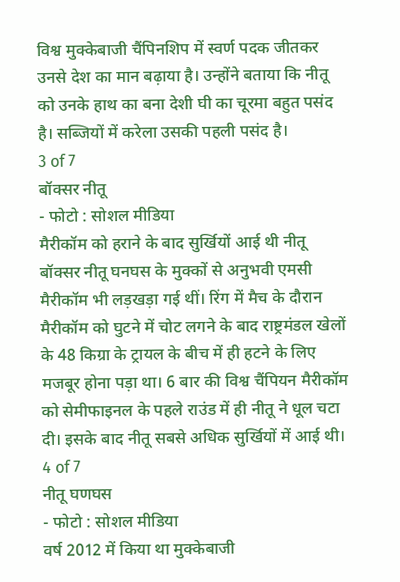विश्व मुक्केबाजी चैंपिनशिप में स्वर्ण पदक जीतकर उनसे देश का मान बढ़ाया है। उन्होंने बताया कि नीतू को उनके हाथ का बना देशी घी का चूरमा बहुत पसंद है। सब्जियों में करेला उसकी पहली पसंद है।
3 of 7
बॉक्सर नीतू
- फोटो : सोशल मीडिया
मैरीकॉम को हराने के बाद सुर्खियों आई थी नीतू
बॉक्सर नीतू घनघस के मुक्कों से अनुभवी एमसी मैरीकॉम भी लड़खड़ा गई थीं। रिंग में मैच के दौरान मैरीकॉम को घुटने में चोट लगने के बाद राष्ट्रमंडल खेलों के 48 किग्रा के ट्रायल के बीच में ही हटने के लिए मजबूर होना पड़ा था। 6 बार की विश्व चैंपियन मैरीकॉम को सेमीफाइनल के पहले राउंड में ही नीतू ने धूल चटा दी। इसके बाद नीतू सबसे अधिक सुर्खियों में आई थी।
4 of 7
नीतू घणघस
- फोटो : सोशल मीडिया
वर्ष 2012 में किया था मुक्केबाजी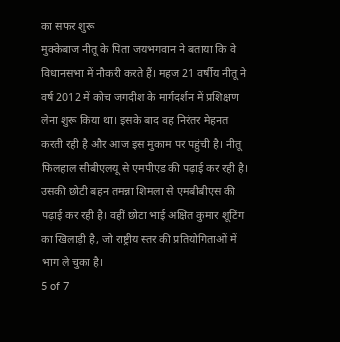का सफर शुरू
मुक्केबाज नीतू के पिता जयभगवान ने बताया कि वे विधानसभा में नौकरी करते हैं। महज 21 वर्षीय नीतू ने वर्ष 2012 में कोच जगदीश के मार्गदर्शन में प्रशिक्षण लेना शुरू किया था। इसके बाद वह निरंतर मेहनत करती रही है और आज इस मुकाम पर पहुंची है। नीतू फिलहाल सीबीएलयू से एमपीएड की पढ़ाई कर रही है। उसकी छोटी बहन तमन्ना शिमला से एमबीबीएस की पढ़ाई कर रही है। वहीं छोटा भाई अक्षित कुमार शूटिंग का खिलाड़ी है, जो राष्ट्रीय स्तर की प्रतियोगिताओं में भाग ले चुका है।
5 of 7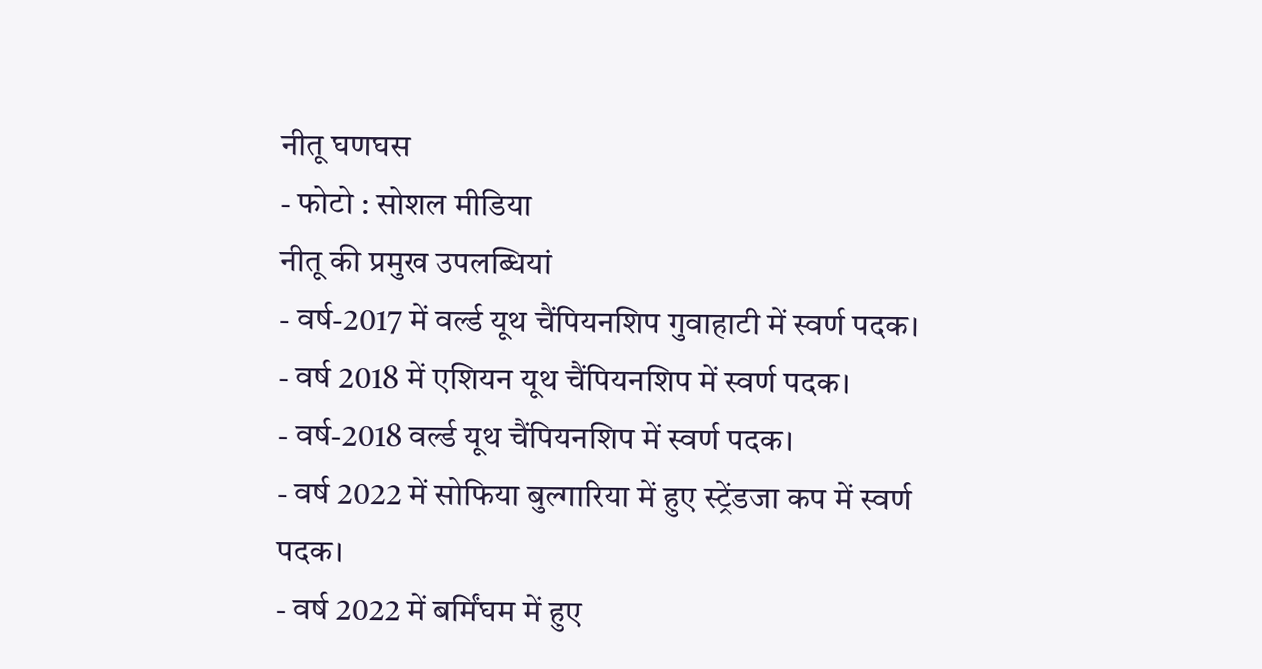नीतू घणघस
- फोटो : सोशल मीडिया
नीतू की प्रमुख उपलब्धियां
- वर्ष-2017 में वर्ल्ड यूथ चैंपियनशिप गुवाहाटी में स्वर्ण पदक।
- वर्ष 2018 में एशियन यूथ चैंपियनशिप में स्वर्ण पदक।
- वर्ष-2018 वर्ल्ड यूथ चैंपियनशिप में स्वर्ण पदक।
- वर्ष 2022 में सोफिया बुल्गारिया में हुए स्ट्रेंडजा कप में स्वर्ण पदक।
- वर्ष 2022 में बर्मिंघम में हुए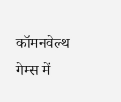कॉमनवेल्थ गेम्स में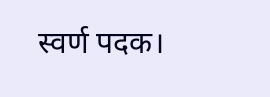स्वर्ण पदक।